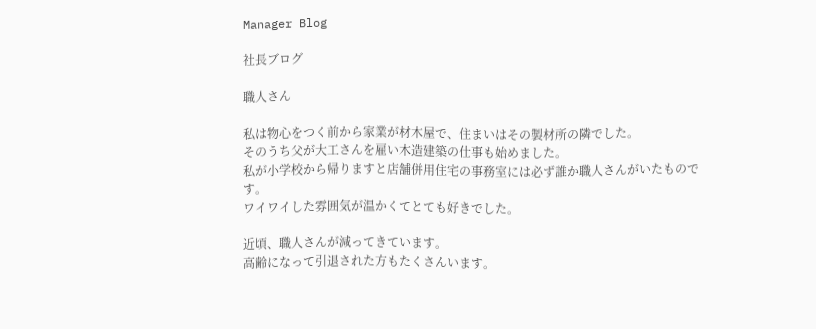Manager Blog

社長ブログ

職人さん

私は物心をつく前から家業が材木屋で、住まいはその製材所の隣でした。
そのうち父が大工さんを雇い木造建築の仕事も始めました。
私が小学校から帰りますと店舗併用住宅の事務室には必ず誰か職人さんがいたものです。
ワイワイした雰囲気が温かくてとても好きでした。

近頃、職人さんが減ってきています。
高齢になって引退された方もたくさんいます。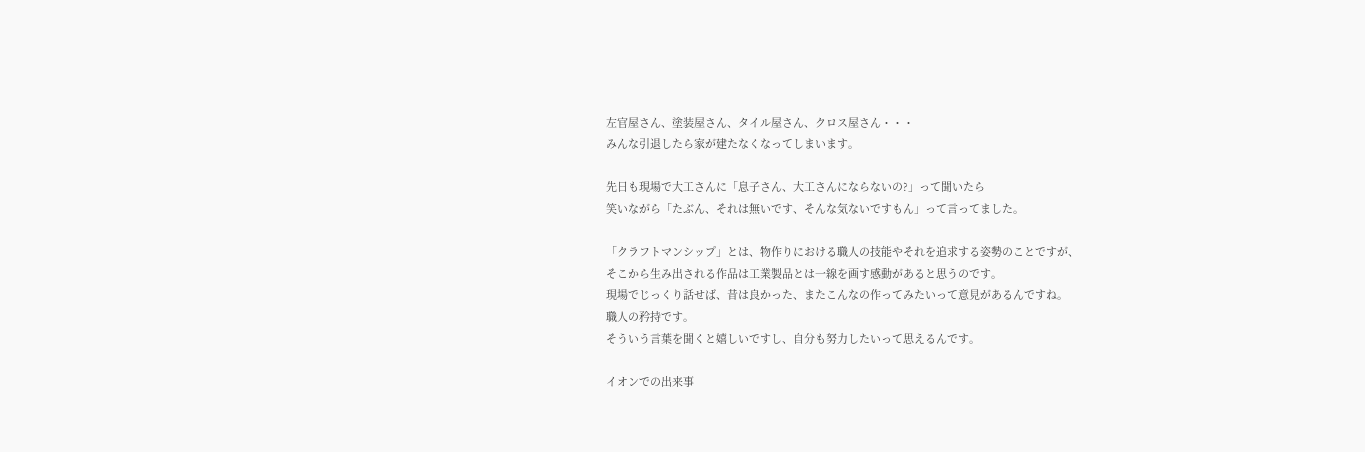左官屋さん、塗装屋さん、タイル屋さん、クロス屋さん・・・
みんな引退したら家が建たなくなってしまいます。

先日も現場で大工さんに「息子さん、大工さんにならないの?」って聞いたら
笑いながら「たぶん、それは無いです、そんな気ないですもん」って言ってました。

「クラフトマンシップ」とは、物作りにおける職人の技能やそれを追求する姿勢のことですが、
そこから生み出される作品は工業製品とは一線を画す感動があると思うのです。
現場でじっくり話せば、昔は良かった、またこんなの作ってみたいって意見があるんですね。
職人の矜持です。
そういう言葉を聞くと嬉しいですし、自分も努力したいって思えるんです。

イオンでの出来事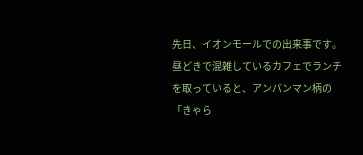先日、イオンモールでの出来事です。
昼どきで混雑しているカフェでランチを取っていると、アンパンマン柄の「きゃら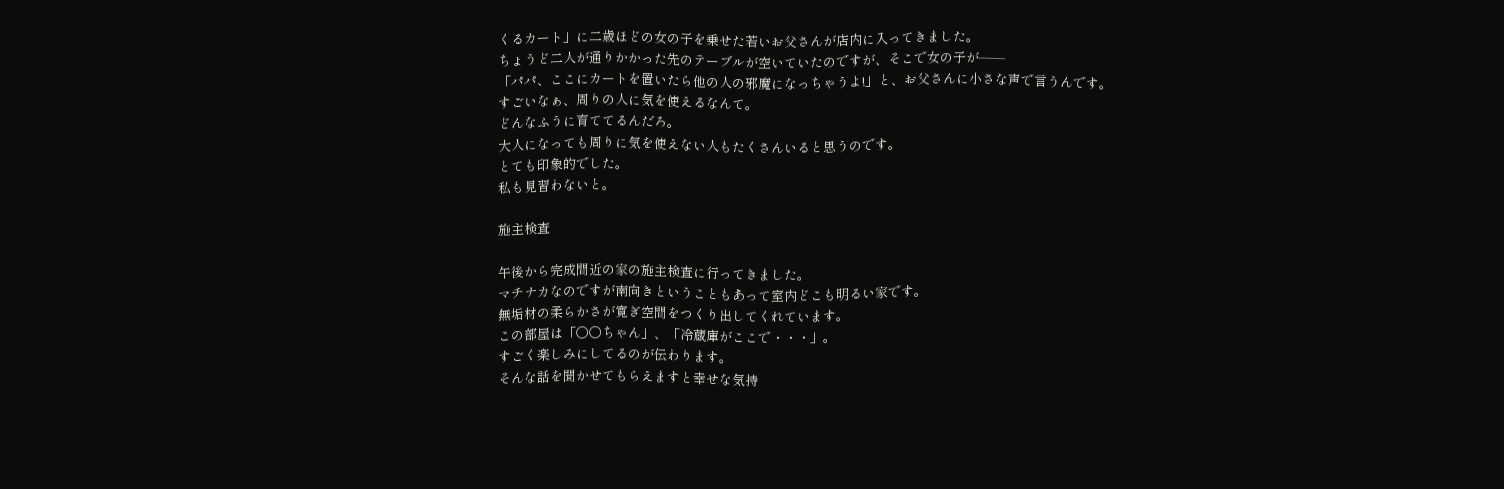くるカート」に二歳ほどの女の子を乗せた若いお父さんが店内に入ってきました。
ちょうど二人が通りかかった先のテーブルが空いていたのですが、そこで女の子が――
「パパ、ここにカートを置いたら他の人の邪魔になっちゃうよ!」と、お父さんに小さな声で言うんです。
すごいなぁ、周りの人に気を使えるなんて。
どんなふうに育ててるんだろ。
大人になっても周りに気を使えない人もたくさんいると思うのです。
とても印象的でした。
私も見習わないと。

施主検査

午後から完成間近の家の施主検査に行ってきました。
マチナカなのですが南向きということもあって室内どこも明るい家です。
無垢材の柔らかさが寛ぎ空間をつくり出してくれています。
この部屋は「〇〇ちゃん」、「冷蔵庫がここで・・・」。
すごく楽しみにしてるのが伝わります。
そんな話を聞かせてもらえますと幸せな気持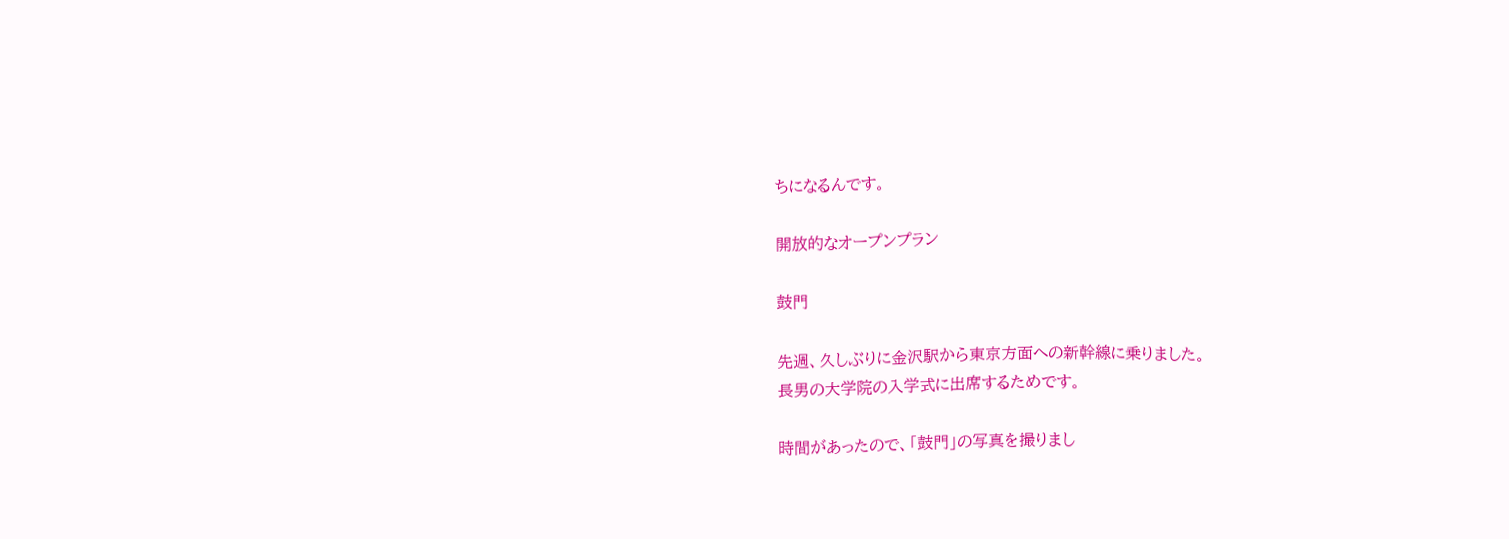ちになるんです。

開放的なオープンプラン

鼓門

先週、久しぶりに金沢駅から東京方面への新幹線に乗りました。
長男の大学院の入学式に出席するためです。

時間があったので、「鼓門」の写真を撮りまし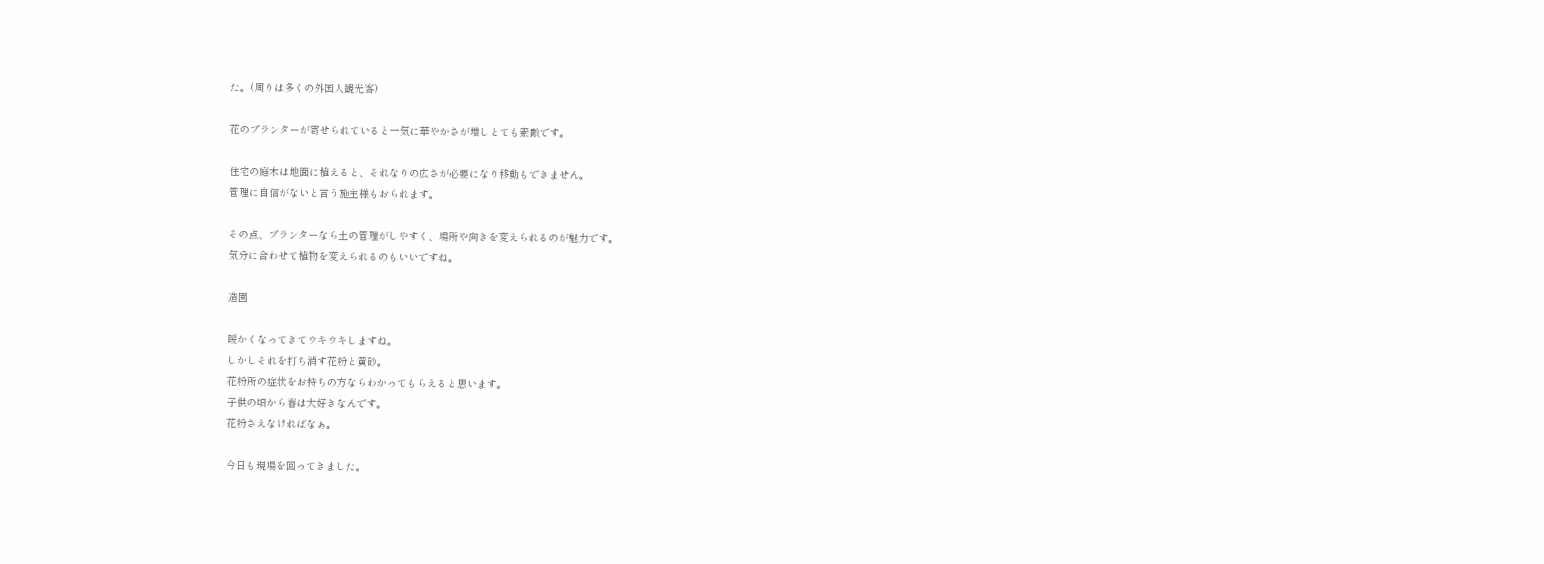た。(周りは多くの外国人観光客)

花のプランターが寄せられていると一気に華やかさが増しとても素敵です。

住宅の庭木は地面に植えると、それなりの広さが必要になり移動もできません。
管理に自信がないと言う施主様もおられます。

その点、プランターなら土の管理がしやすく、場所や向きを変えられるのが魅力です。
気分に合わせて植物を変えられるのもいいですね。

造園

暖かくなってきてウキウキしますね。
しかしそれを打ち消す花粉と黄砂。
花粉所の症状をお持ちの方ならわかってもらえると思います。
子供の頃から春は大好きなんです。
花粉さえなければなぁ。

今日も現場を回ってきました。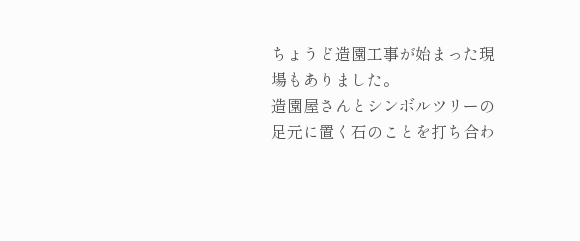ちょうど造園工事が始まった現場もありました。
造園屋さんとシンボルツリーの足元に置く石のことを打ち合わ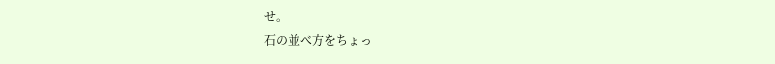せ。
石の並べ方をちょっ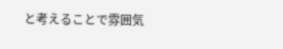と考えることで雰囲気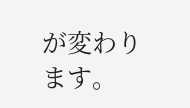が変わります。